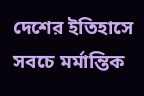দেশের ইতিহাসে সবচে মর্মান্তিক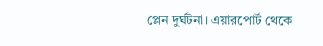প্লেন দুর্ঘটনা। এয়ারপোর্ট থেকে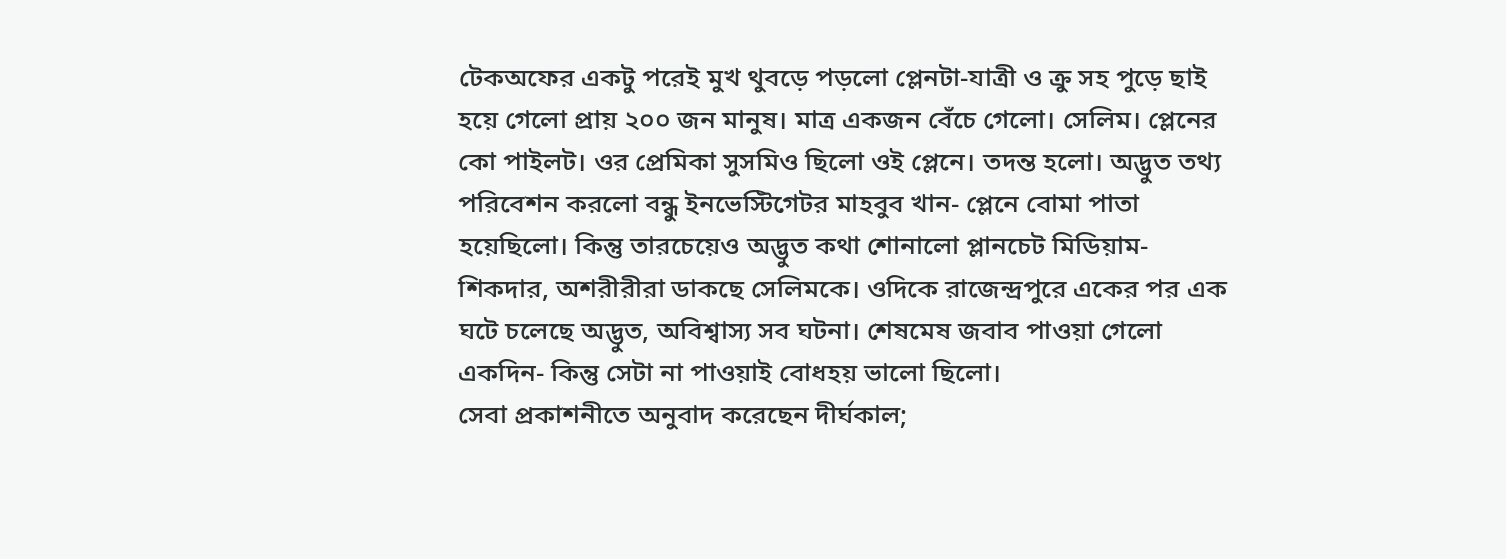টেকঅফের একটু পরেই মুখ থুবড়ে পড়লো প্লেনটা-যাত্রী ও ক্রু সহ পুড়ে ছাই হয়ে গেলো প্রায় ২০০ জন মানুষ। মাত্র একজন বেঁচে গেলো। সেলিম। প্লেনের কো পাইলট। ওর প্রেমিকা সুসমিও ছিলো ওই প্লেনে। তদন্ত হলো। অদ্ভুত তথ্য পরিবেশন করলো বন্ধু ইনভেস্টিগেটর মাহবুব খান- প্লেনে বোমা পাতা হয়েছিলো। কিন্তু তারচেয়েও অদ্ভুত কথা শোনালো প্লানচেট মিডিয়াম- শিকদার, অশরীরীরা ডাকছে সেলিমকে। ওদিকে রাজেন্দ্রপুরে একের পর এক ঘটে চলেছে অদ্ভুত, অবিশ্বাস্য সব ঘটনা। শেষমেষ জবাব পাওয়া গেলো একদিন- কিন্তু সেটা না পাওয়াই বোধহয় ভালো ছিলো।
সেবা প্রকাশনীতে অনুবাদ করেছেন দীর্ঘকাল;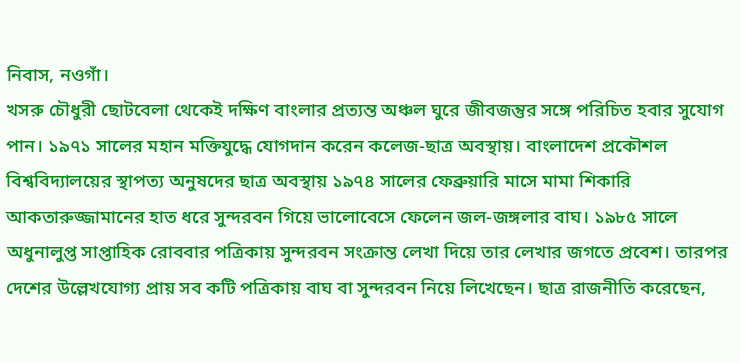নিবাস, নওগাঁ।
খসরু চৌধুরী ছোটবেলা থেকেই দক্ষিণ বাংলার প্রত্যন্ত অঞ্চল ঘুরে জীবজন্তুর সঙ্গে পরিচিত হবার সুযোগ পান। ১৯৭১ সালের মহান মক্তিযুদ্ধে যোগদান করেন কলেজ-ছাত্র অবস্থায়। বাংলাদেশ প্রকৌশল বিশ্ববিদ্যালয়ের স্থাপত্য অনুষদের ছাত্র অবস্থায় ১৯৭৪ সালের ফেব্রুয়ারি মাসে মামা শিকারি আকতারুজ্জামানের হাত ধরে সুন্দরবন গিয়ে ভালোবেসে ফেলেন জল-জঙ্গলার বাঘ। ১৯৮৫ সালে অধুনালুপ্ত সাপ্তাহিক রোববার পত্রিকায় সুন্দরবন সংক্রান্ত লেখা দিয়ে তার লেখার জগতে প্ৰবেশ। তারপর দেশের উল্লেখযোগ্য প্রায় সব কটি পত্রিকায় বাঘ বা সুন্দরবন নিয়ে লিখেছেন। ছাত্র রাজনীতি করেছেন,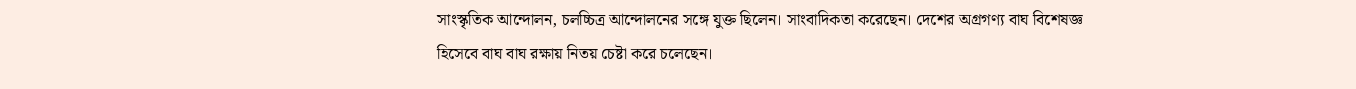সাংস্কৃতিক আন্দোলন, চলচ্চিত্র আন্দোলনের সঙ্গে যুক্ত ছিলেন। সাংবাদিকতা করেছেন। দেশের অগ্রগণ্য বাঘ বিশেষজ্ঞ হিসেবে বাঘ বাঘ রক্ষায় নিতয় চেষ্টা করে চলেছেন।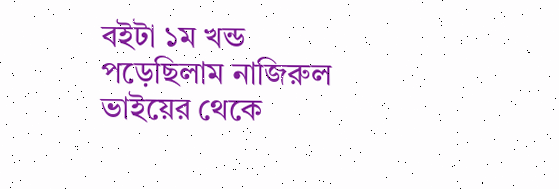বইটা ১ম খন্ড পড়েছিলাম নাজিরুল ভাইয়ের থেকে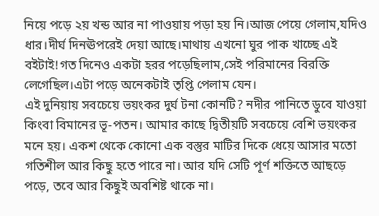নিয়ে পড়ে ২য় খন্ড আর না পাওয়ায় পড়া হয় নি।আজ পেয়ে গেলাম,যদিও ধার।দীর্ঘ দিনঊপরেই দেয়া আছে।মাথায় এখনো ঘুর পাক খাচ্ছে এই বইটাই!গত দিনেও একটা হরর পড়েছিলাম,সেই পরিমানের বিরক্তি লেগেছিল।এটা পড়ে অনেকটাই তৃপ্তি পেলাম যেন।
এই দুনিয়ায় সবচেয়ে ভয়ংকর দুর্ঘ টনা কোনটি? নদীর পানিতে ডুবে যাওয়া কিংবা বিমানের ভূ-পতন। আমার কাছে দ্বিতীয়টি সবচেয়ে বেশি ভয়ংকর মনে হয়। একশ থেকে কোনো এক বস্তুর মাটির দিকে ধেয়ে আসার মতো গতিশীল আর কিছু হতে পারে না। আর যদি সেটি পূর্ণ শক্তিতে আছড়ে পড়ে, তবে আর কিছুই অবশিষ্ট থাকে না।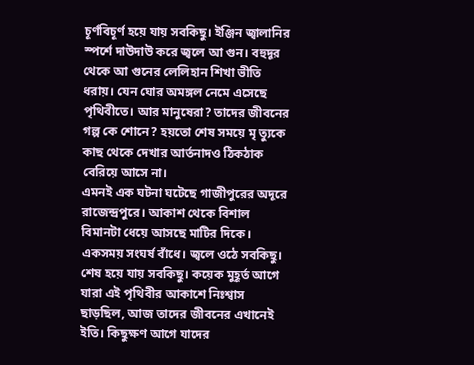চূর্ণবিচূর্ণ হয়ে যায় সবকিছু। ইঞ্জিন জ্বালানির স্পর্শে দাউদাউ করে জ্বলে আ গুন। বহুদূর থেকে আ গুনের লেলিহান শিখা ভীতি ধরায়। যেন ঘোর অমঙ্গল নেমে এসেছে পৃথিবীতে। আর মানুষেরা? তাদের জীবনের গল্প কে শোনে? হয়তো শেষ সময়ে মৃ ত্যুকে কাছ থেকে দেখার আর্তনাদও ঠিকঠাক বেরিয়ে আসে না।
এমনই এক ঘটনা ঘটেছে গাজীপুরের অদূরে রাজেন্দ্রপুরে। আকাশ থেকে বিশাল বিমানটা ধেয়ে আসছে মাটির দিকে। একসময় সংঘর্ষ বাঁধে। জ্বলে ওঠে সবকিছু। শেষ হয়ে যায় সবকিছু। কয়েক মুহূর্ত আগে যারা এই পৃথিবীর আকাশে নিঃশ্বাস ছাড়ছিল, আজ তাদের জীবনের এখানেই ইতি। কিছুক্ষণ আগে যাদের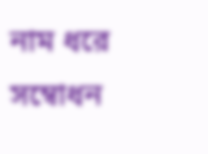নাম ধরে সম্বোধন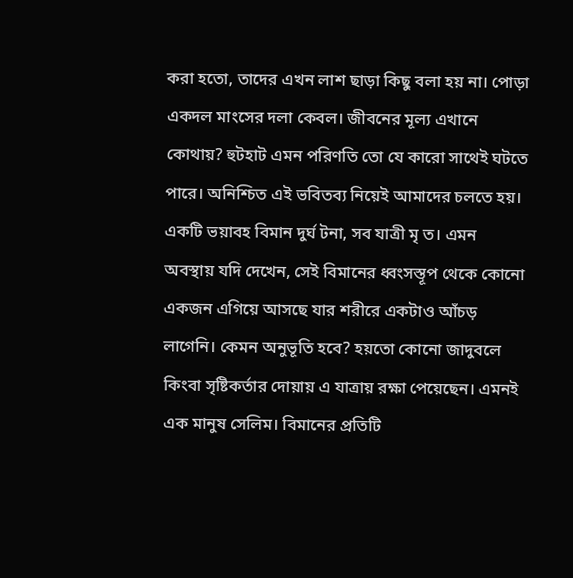করা হতো, তাদের এখন লাশ ছাড়া কিছু বলা হয় না। পোড়া একদল মাংসের দলা কেবল। জীবনের মূল্য এখানে কোথায়? হুটহাট এমন পরিণতি তো যে কারো সাথেই ঘটতে পারে। অনিশ্চিত এই ভবিতব্য নিয়েই আমাদের চলতে হয়।
একটি ভয়াবহ বিমান দুর্ঘ টনা, সব যাত্রী মৃ ত। এমন অবস্থায় যদি দেখেন, সেই বিমানের ধ্বংসস্তূপ থেকে কোনো একজন এগিয়ে আসছে যার শরীরে একটাও আঁচড় লাগেনি। কেমন অনুভূতি হবে? হয়তো কোনো জাদুবলে কিংবা সৃষ্টিকর্তার দোয়ায় এ যাত্রায় রক্ষা পেয়েছেন। এমনই এক মানুষ সেলিম। বিমানের প্রতিটি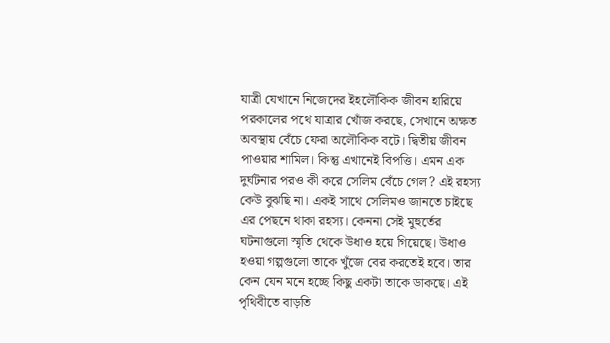যাত্রী যেখানে নিজেদের ইহলৌকিক জীবন হারিয়ে পরকালের পথে যাত্রার খোঁজ করছে, সেখানে অক্ষত অবস্থায় বেঁচে ফেরা অলৌকিক বটে। দ্বিতীয় জীবন পাওয়ার শামিল। কিন্তু এখানেই বিপত্তি। এমন এক দুর্ঘটনার পরও কী করে সেলিম বেঁচে গেল? এই রহস্য কেউ বুঝছি না। একই সাথে সেলিমও জানতে চাইছে এর পেছনে থাকা রহস্য। কেননা সেই মুহুর্তের ঘটনাগুলো স্মৃতি থেকে উধাও হয়ে গিয়েছে। উধাও হওয়া গল্পগুলো তাকে খুঁজে বের করতেই হবে। তার কেন যেন মনে হচ্ছে কিছু একটা তাকে ডাকছে। এই পৃথিবীতে বাড়তি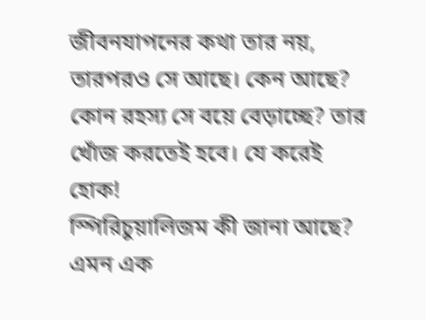জীবনযাপনের কথা তার নয়, তারপরও সে আছে। কেন আছে? কোন রহস্য সে বয়ে বেড়াচ্ছে? তার খোঁজ করতেই হবে। যে করেই হোক!
স্পিরিচুয়ালিজম কী জানা আছে? এমন এক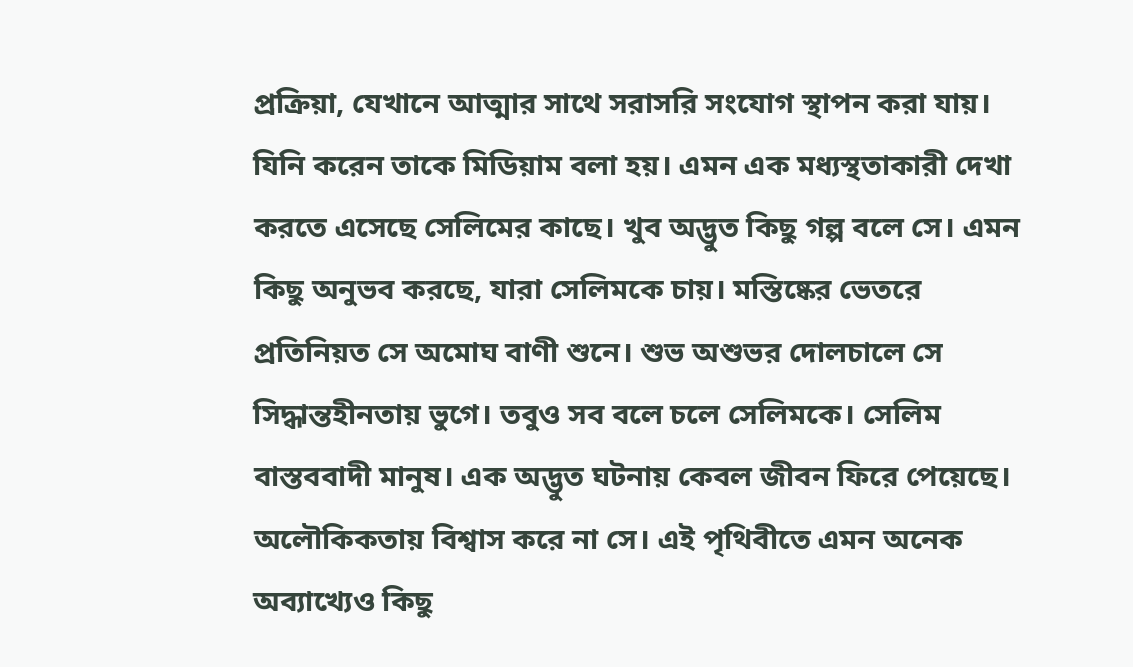প্রক্রিয়া, যেখানে আত্মার সাথে সরাসরি সংযোগ স্থাপন করা যায়। যিনি করেন তাকে মিডিয়াম বলা হয়। এমন এক মধ্যস্থতাকারী দেখা করতে এসেছে সেলিমের কাছে। খুব অদ্ভুত কিছু গল্প বলে সে। এমন কিছু অনুভব করছে, যারা সেলিমকে চায়। মস্তিষ্কের ভেতরে প্রতিনিয়ত সে অমোঘ বাণী শুনে। শুভ অশুভর দোলচালে সে সিদ্ধান্তহীনতায় ভুগে। তবুও সব বলে চলে সেলিমকে। সেলিম বাস্তববাদী মানুষ। এক অদ্ভুত ঘটনায় কেবল জীবন ফিরে পেয়েছে। অলৌকিকতায় বিশ্বাস করে না সে। এই পৃথিবীতে এমন অনেক অব্যাখ্যেও কিছু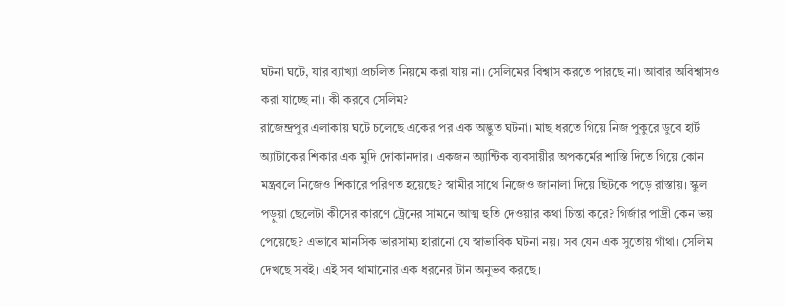ঘটনা ঘটে, যার ব্যাখ্যা প্রচলিত নিয়মে করা যায় না। সেলিমের বিশ্বাস করতে পারছে না। আবার অবিশ্বাসও করা যাচ্ছে না। কী করবে সেলিম?
রাজেন্দ্রপুর এলাকায় ঘটে চলেছে একের পর এক অদ্ভুত ঘটনা। মাছ ধরতে গিয়ে নিজ পুকুরে ডুবে হার্ট অ্যাটাকের শিকার এক মুদি দোকানদার। একজন অ্যান্টিক ব্যবসায়ীর অপকর্মের শাস্তি দিতে গিয়ে কোন মন্ত্রবলে নিজেও শিকারে পরিণত হয়েছে? স্বামীর সাথে নিজেও জানালা দিয়ে ছিটকে পড়ে রাস্তায়। স্কুল পড়ুয়া ছেলেটা কীসের কারণে ট্রেনের সামনে আত্ম হুতি দেওয়ার কথা চিন্তা করে? গির্জার পাদ্রী কেন ভয় পেয়েছে? এভাবে মানসিক ভারসাম্য হারানো যে স্বাভাবিক ঘটনা নয়। সব যেন এক সুতোয় গাঁথা। সেলিম দেখছে সবই। এই সব থামানোর এক ধরনের টান অনুভব করছে।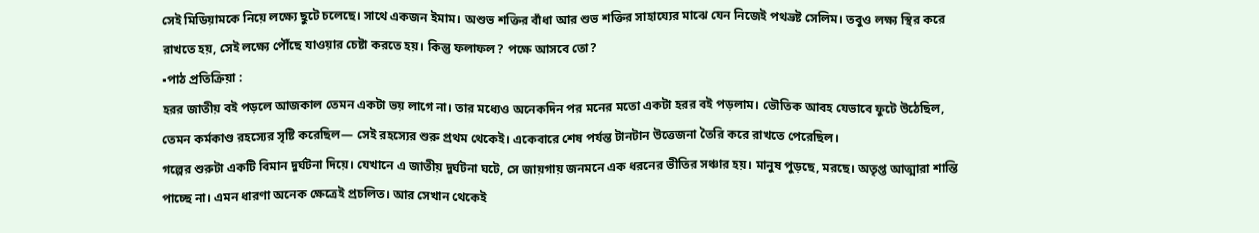সেই মিডিয়ামকে নিয়ে লক্ষ্যে ছুটে চলেছে। সাথে একজন ইমাম। অশুভ শক্তির বাঁধা আর শুভ শক্তির সাহায্যের মাঝে যেন নিজেই পথভ্রষ্ট সেলিম। তবুও লক্ষ্য স্থির করে রাখতে হয়, সেই লক্ষ্যে পৌঁছে যাওয়ার চেষ্টা করতে হয়। কিন্তু ফলাফল? পক্ষে আসবে তো?
▪পাঠ প্রতিক্রিয়া :
হরর জাতীয় বই পড়লে আজকাল তেমন একটা ভয় লাগে না। তার মধ্যেও অনেকদিন পর মনের মতো একটা হরর বই পড়লাম। ভৌতিক আবহ যেভাবে ফুটে উঠেছিল, তেমন কর্মকাণ্ড রহস্যের সৃষ্টি করেছিল— সেই রহস্যের শুরু প্রথম থেকেই। একেবারে শেষ পর্যন্ত টানটান উত্তেজনা তৈরি করে রাখতে পেরেছিল।
গল্পের শুরুটা একটি বিমান দুর্ঘটনা দিয়ে। যেখানে এ জাতীয় দুর্ঘটনা ঘটে, সে জায়গায় জনমনে এক ধরনের ভীতির সঞ্চার হয়। মানুষ পুড়ছে, মরছে। অতৃপ্ত আত্মারা শান্তি পাচ্ছে না। এমন ধারণা অনেক ক্ষেত্রেই প্রচলিত। আর সেখান থেকেই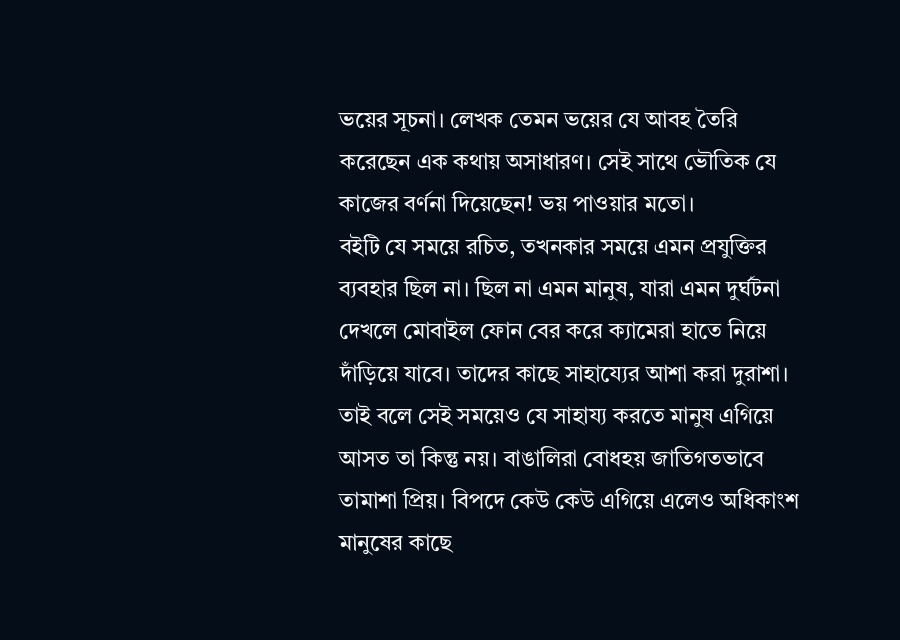ভয়ের সূচনা। লেখক তেমন ভয়ের যে আবহ তৈরি করেছেন এক কথায় অসাধারণ। সেই সাথে ভৌতিক যে কাজের বর্ণনা দিয়েছেন! ভয় পাওয়ার মতো।
বইটি যে সময়ে রচিত, তখনকার সময়ে এমন প্রযুক্তির ব্যবহার ছিল না। ছিল না এমন মানুষ, যারা এমন দুর্ঘটনা দেখলে মোবাইল ফোন বের করে ক্যামেরা হাতে নিয়ে দাঁড়িয়ে যাবে। তাদের কাছে সাহায্যের আশা করা দুরাশা। তাই বলে সেই সময়েও যে সাহায্য করতে মানুষ এগিয়ে আসত তা কিন্তু নয়। বাঙালিরা বোধহয় জাতিগতভাবে তামাশা প্রিয়। বিপদে কেউ কেউ এগিয়ে এলেও অধিকাংশ মানুষের কাছে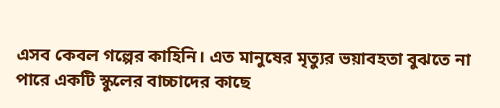এসব কেবল গল্পের কাহিনি। এত মানুষের মৃত্যুর ভয়াবহতা বুঝতে না পারে একটি স্কুলের বাচ্চাদের কাছে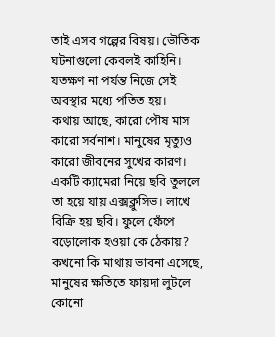তাই এসব গল্পের বিষয়। ভৌতিক ঘটনাগুলো কেবলই কাহিনি। যতক্ষণ না পর্যন্ত নিজে সেই অবস্থার মধ্যে পতিত হয়।
কথায় আছে, কারো পৌষ মাস কারো সর্বনাশ। মানুষের মৃত্যুও কারো জীবনের সুখের কারণ। একটি ক্যামেরা নিয়ে ছবি তুললে তা হয়ে যায় এক্সক্লুসিভ। লাখে বিক্রি হয় ছবি। ফুলে ফেঁপে বড়োলোক হওয়া কে ঠেকায়? কখনো কি মাথায় ভাবনা এসেছে, মানুষের ক্ষতিতে ফায়দা লুটলে কোনো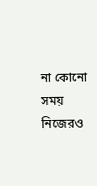না কোনো সময় নিজেরও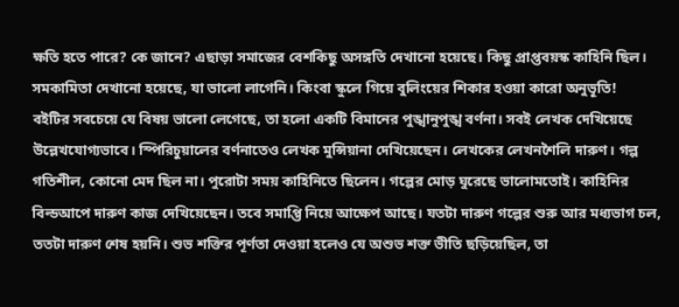ক্ষতি হতে পারে? কে জানে? এছাড়া সমাজের বেশকিছু অসঙ্গতি দেখানো হয়েছে। কিছু প্রাপ্তবয়স্ক কাহিনি ছিল। সমকামিতা দেখানো হয়েছে, যা ভালো লাগেনি। কিংবা স্কুলে গিয়ে বুলিংয়ের শিকার হওয়া কারো অনুভূতি!
বইটির সবচেয়ে যে বিষয় ভালো লেগেছে, তা হলো একটি বিমানের পুঙ্খানুপুঙ্খ বর্ণনা। সবই লেখক দেখিয়েছে উল্লেখযোগ্যভাবে। স্পিরিচুয়ালের বর্ণনাতেও লেখক মুন্সিয়ানা দেখিয়েছেন। লেখকের লেখনশৈলি দারুণ। গল্প গতিশীল, কোনো মেদ ছিল না। পুরোটা সময় কাহিনিতে ছিলেন। গল্পের মোড় ঘুরেছে ভালোমতোই। কাহিনির বিল্ডআপে দারুণ কাজ দেখিয়েছেন। তবে সমাপ্তি নিয়ে আক্ষেপ আছে। যতটা দারুণ গল্পের শুরু আর মধ্যভাগ চল, ততটা দারুণ শেষ হয়নি। শুভ শক্তির পূর্ণতা দেওয়া হলেও যে অশুভ শক্ত ভীতি ছড়িয়েছিল, তা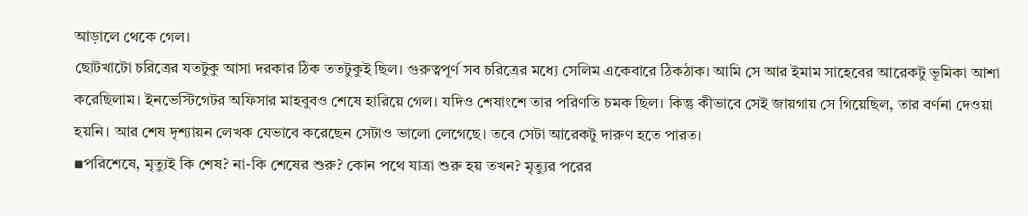আড়ালে থেকে গেল।
ছোটখাটো চরিত্রের যতটুকু আসা দরকার ঠিক ততটুকুই ছিল। গুরুত্বপূর্ণ সব চরিত্রের মধ্যে সেলিম একেবারে ঠিকঠাক। আমি সে আর ইমাম সাহেবের আরেকটু ভূমিকা আশা করেছিলাম। ইনভেস্টিগেটর অফিসার মাহবুবও শেষে হারিয়ে গেল। যদিও শেষাংশে তার পরিণতি চমক ছিল। কিন্তু কীভাবে সেই জায়গায় সে গিয়েছিল, তার বর্ণনা দেওয়া হয়নি। আর শেষ দৃশ্যায়ন লেখক যেভাবে করেছেন সেটাও ভালো লেগেছে। তবে সেটা আরেকটু দারুণ হতে পারত।
▪পরিশেষে, মৃত্যুই কি শেষ? না-কি শেষের শুরু? কোন পথে যাত্রা শুরু হয় তখন? মৃত্যুর পরের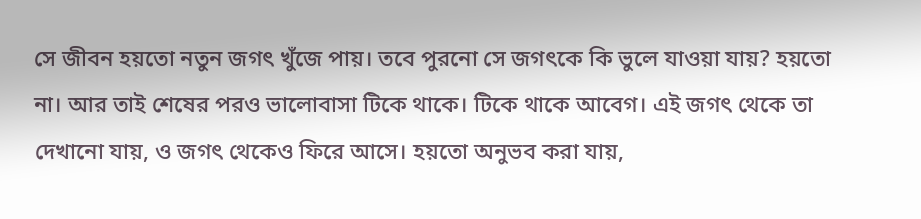সে জীবন হয়তো নতুন জগৎ খুঁজে পায়। তবে পুরনো সে জগৎকে কি ভুলে যাওয়া যায়? হয়তো না। আর তাই শেষের পরও ভালোবাসা টিকে থাকে। টিকে থাকে আবেগ। এই জগৎ থেকে তা দেখানো যায়, ও জগৎ থেকেও ফিরে আসে। হয়তো অনুভব করা যায়,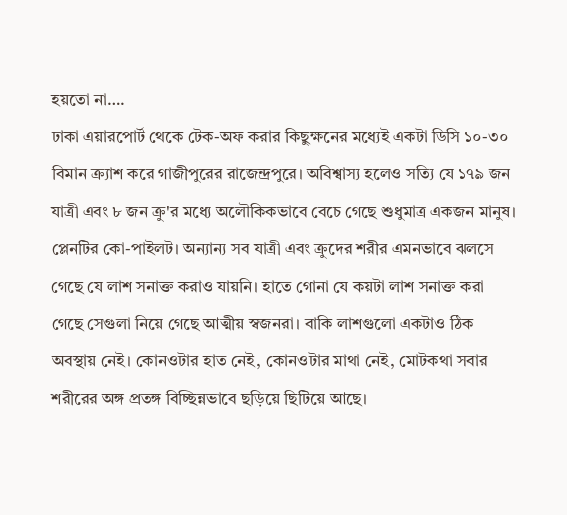হয়তো না….
ঢাকা এয়ারপোর্ট থেকে টেক-অফ করার কিছুক্ষনের মধ্যেই একটা ডিসি ১০-৩০ বিমান ক্র্যাশ করে গাজীপুরের রাজেন্দ্রপুরে। অবিশ্বাস্য হলেও সত্যি যে ১৭৯ জন যাত্রী এবং ৮ জন ক্রু'র মধ্যে অলৌকিকভাবে বেচে গেছে শুধুমাত্র একজন মানুষ। প্লেনটির কো-পাইলট। অন্যান্য সব যাত্রী এবং ক্রুদের শরীর এমনভাবে ঝলসে গেছে যে লাশ সনাক্ত করাও যায়নি। হাতে গোনা যে কয়টা লাশ সনাক্ত করা গেছে সেগুলা নিয়ে গেছে আত্মীয় স্বজনরা। বাকি লাশগুলো একটাও ঠিক অবস্থায় নেই। কোনওটার হাত নেই, কোনওটার মাথা নেই, মোটকথা সবার শরীরের অঙ্গ প্রতঙ্গ বিচ্ছিন্নভাবে ছড়িয়ে ছিটিয়ে আছে।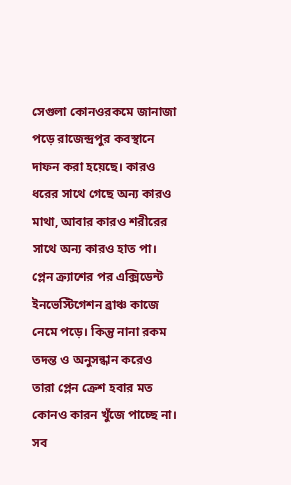সেগুলা কোনওরকমে জানাজা পড়ে রাজেন্দ্রপুর কবস্থানে দাফন করা হয়েছে। কারও ধরের সাথে গেছে অন্য কারও মাথা, আবার কারও শরীরের সাথে অন্য কারও হাত পা।
প্লেন ক্র্যাশের পর এক্সিডেন্ট ইনভেস্টিগেশন ব্রাঞ্চ কাজে নেমে পড়ে। কিন্তু নানা রকম তদন্ত ও অনুসন্ধান করেও তারা প্লেন ক্রেশ হবার মত কোনও কারন খুঁজে পাচ্ছে না। সব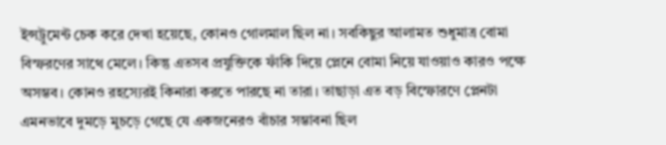ইন্সট্রুমেন্ট চেক করে দেখা হয়েছে, কোনও গোলমাল ছিল না। সবকিছুর আলামত শুধুমাত্র বোমা বিস্ফরণের সাথে মেলে। কিন্তু এতসব প্রযুক্তিকে ফাঁকি দিয়ে প্লেনে বোমা নিয়ে যাওয়াও কারও পক্ষে অসম্ভব। কোনও রহস্যেরই কিনারা করতে পারছে না তারা। তাছাড়া এত বড় বিস্ফোরণে প্লেনটা এমনভাবে দুমড়ে মুচড়ে গেছে যে একজনেরও বাঁচার সম্ভাবনা ছিল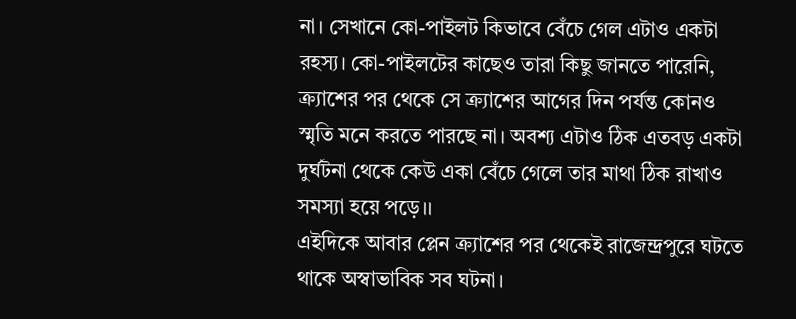না। সেখানে কো-পাইলট কিভাবে বেঁচে গেল এটাও একটা রহস্য। কো-পাইলটের কাছেও তারা কিছু জানতে পারেনি, ক্র্যাশের পর থেকে সে ক্র্যাশের আগের দিন পর্যন্ত কোনও স্মৃতি মনে করতে পারছে না। অবশ্য এটাও ঠিক এতবড় একটা দুর্ঘটনা থেকে কেউ একা বেঁচে গেলে তার মাথা ঠিক রাখাও সমস্যা হয়ে পড়ে।।
এইদিকে আবার প্লেন ক্র্যাশের পর থেকেই রাজেন্দ্রপুরে ঘটতে থাকে অস্বাভাবিক সব ঘটনা।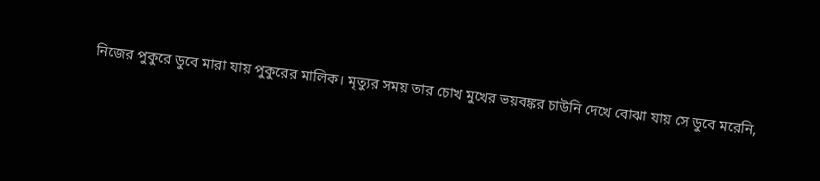নিজের পুকুরে ডুবে মারা যায় পুকুরের মালিক। মৃত্যুর সময় তার চোখ মুখের ভয়বঙ্কর চাউনি দেখে বোঝা যায় সে ডুবে মরেনি,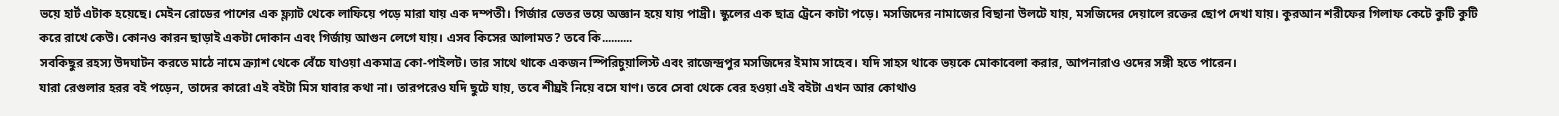ভয়ে হার্ট এটাক হয়েছে। মেইন রোডের পাশের এক ফ্ল্যাট থেকে লাফিয়ে পড়ে মারা যায় এক দম্পতী। গির্জার ভেতর ভয়ে অজ্ঞান হয়ে যায় পাদ্রী। স্কুলের এক ছাত্র ট্রেনে কাটা পড়ে। মসজিদের নামাজের বিছানা উলটে যায়, মসজিদের দেয়ালে রক্তের ছোপ দেখা যায়। কুরআন শরীফের গিলাফ কেটে কুটি কুটি করে রাখে কেউ। কোনও কারন ছাড়াই একটা দোকান এবং গির্জায় আগুন লেগে যায়। এসব কিসের আলামত? তবে কি..........
সবকিছুর রহস্য উদঘাটন করতে মাঠে নামে ক্র্যাশ থেকে বেঁচে যাওয়া একমাত্র কো-পাইলট। তার সাথে থাকে একজন স্পিরিচুয়ালিস্ট এবং রাজেন্দ্রপুর মসজিদের ইমাম সাহেব। যদি সাহস থাকে ভয়কে মোকাবেলা করার, আপনারাও ওদের সঙ্গী হতে পারেন।
যারা রেগুলার হরর বই পড়েন, তাদের কারো এই বইটা মিস যাবার কথা না। তারপরেও যদি ছুটে যায়, তবে শীঘ্রই নিয়ে বসে যাণ। তবে সেবা থেকে বের হওয়া এই বইটা এখন আর কোথাও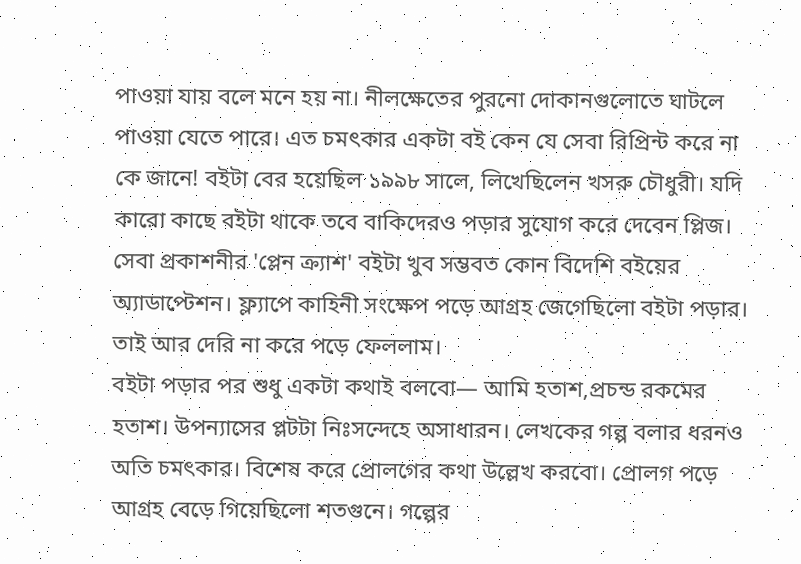পাওয়া যায় বলে মনে হয় না। নীলক্ষেতের পুরনো দোকানগুলোতে ঘাটলে পাওয়া যেতে পারে। এত চমৎকার একটা বই কেন যে সেবা রিপ্রিন্ট করে না কে জানে! বইটা বের হয়েছিল ১৯৯৮ সালে, লিখেছিলেন খসরু চৌধুরী। যদি কারো কাছে বইটা থাকে তবে বাকিদেরও পড়ার সুযোগ করে দেবেন প্লিজ।
সেবা প্রকাশনীর 'প্লেন ক্র্যাশ' বইটা খুব সম্ভবত কোন বিদেশি বইয়ের অ্যাডাপ্টেশন। ফ্ল্যাপে কাহিনী সংক্ষেপ পড়ে আগ্রহ জেগেছিলো বইটা পড়ার। তাই আর দেরি না করে পড়ে ফেললাম।
বইটা পড়ার পর শুধু একটা কথাই বলবো— আমি হতাশ,প্রচন্ড রকমের হতাশ। উপন্যাসের প্লটটা নিঃসন্দেহে অসাধারন। লেখকের গল্প বলার ধরনও অতি চমৎকার। বিশেষ করে প্রোলগের কথা উল্লেখ করবো। প্রোলগ পড়ে আগ্রহ বেড়ে গিয়েছিলো শতগুনে। গল্পের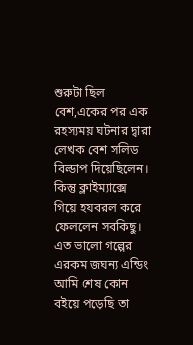শুরুটা ছিল বেশ,একের পর এক রহস্যময় ঘটনার দ্বারা লেখক বেশ সলিড বিল্ডাপ দিয়েছিলেন। কিন্তু ক্লাইম্যাক্সে গিয়ে হযবরল করে ফেললেন সবকিছু। এত ভালো গল্পের এরকম জঘন্য এন্ডিং আমি শেষ কোন বইয়ে পড়েছি তা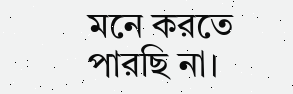মনে করতে পারছি না।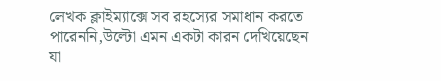লেখক ক্লাইম্যাক্সে সব রহস্যের সমাধান করতে পারেননি,উল্টো এমন একটা কারন দেখিয়েছেন যা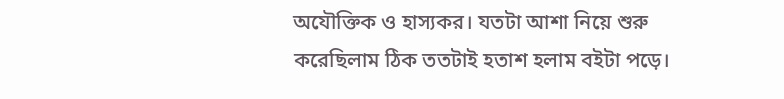অযৌক্তিক ও হাস্যকর। যতটা আশা নিয়ে শুরু করেছিলাম ঠিক ততটাই হতাশ হলাম বইটা পড়ে।